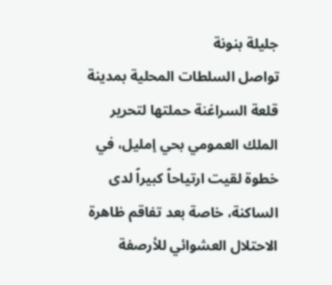جليلة بنونة
تواصل السلطات المحلية بمدينة قلعة السراغنة حملتها لتحرير الملك العمومي بحي إمليل، في خطوة لقيت ارتياحاً كبيراً لدى الساكنة، خاصة بعد تفاقم ظاهرة الاحتلال العشوائي للأرصفة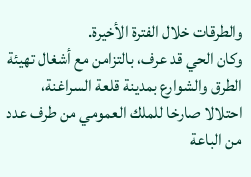والطرقات خلال الفترة الأخيرة.
وكان الحي قد عرف، بالتزامن مع أشغال تهيئة الطرق والشوارع بمدينة قلعة السراغنة، احتلالا صارخا للملك العمومي من طرف عدد من الباعة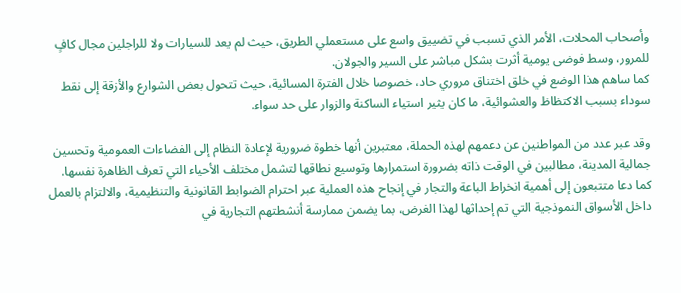وأصحاب المحلات، الأمر الذي تسبب في تضييق واسع على مستعملي الطريق، حيث لم يعد للسيارات ولا للراجلين مجال كافٍ للمرور، وسط فوضى يومية أثرت بشكل مباشر على السير والجولان.
كما ساهم هذا الوضع في خلق اختناق مروري حاد، خصوصا خلال الفترة المسائية، حيث تتحول بعض الشوارع والأزقة إلى نقط سوداء بسبب الاكتظاظ والعشوائية، ما كان يثير استياء الساكنة والزوار على حد سواء.

وقد عبر عدد من المواطنين عن دعمهم لهذه الحملة، معتبرين أنها خطوة ضرورية لإعادة النظام إلى الفضاءات العمومية وتحسين جمالية المدينة، مطالبين في الوقت ذاته بضرورة استمرارها وتوسيع نطاقها لتشمل مختلف الأحياء التي تعرف الظاهرة نفسها.
كما دعا متتبعون إلى أهمية انخراط الباعة والتجار في إنجاح هذه العملية عبر احترام الضوابط القانونية والتنظيمية، والالتزام بالعمل داخل الأسواق النموذجية التي تم إحداثها لهذا الغرض، بما يضمن ممارسة أنشطتهم التجارية في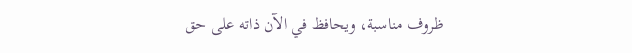ظروف مناسبة، ويحافظ في الآن ذاته على حق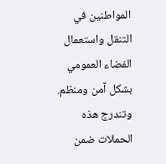المواطنين في التنقل واستعمال الفضاء العمومي بشكل آمن ومنظم.
وتندرج هذه الحملات ضمن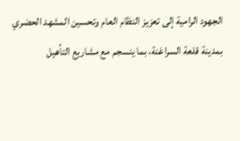الجهود الرامية إلى تعزيز النظام العام وتحسين المشهد الحضري بمدينة قلعة السراغنة، بما ينسجم مع مشاريع التأهيل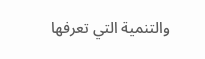والتنمية التي تعرفها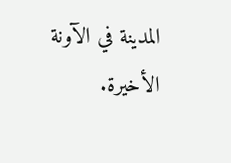المدينة في الآونة الأخيرة.